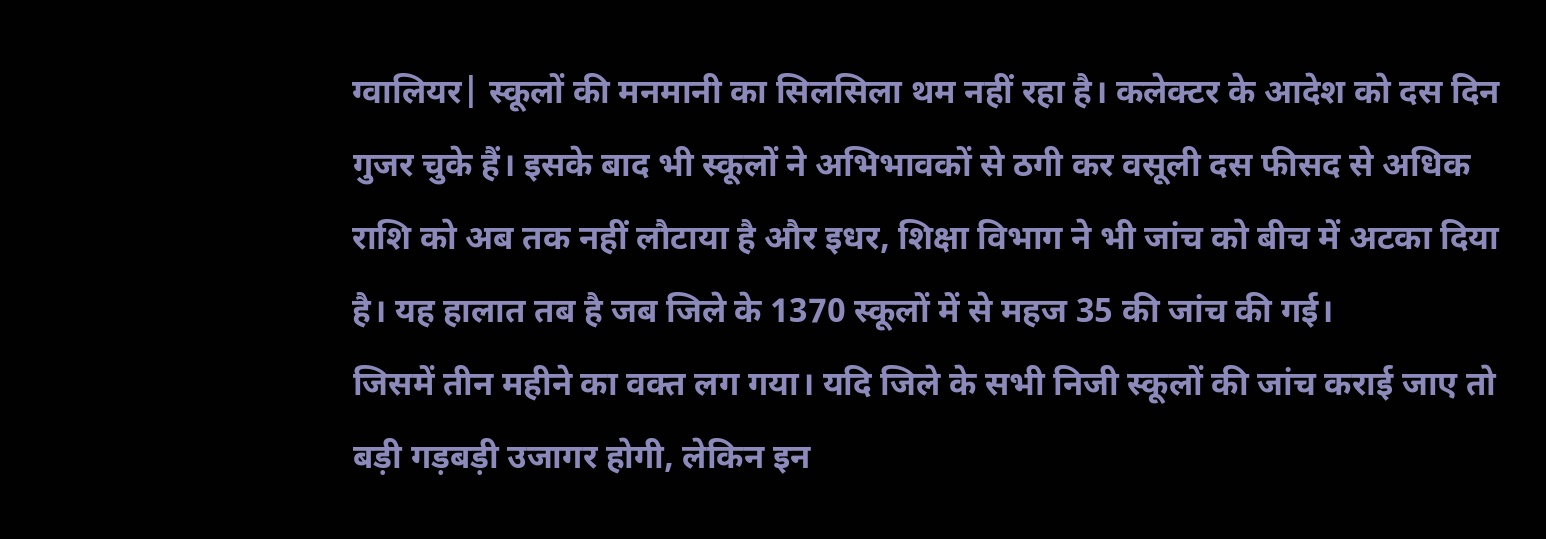ग्वालियर| स्कूलों की मनमानी का सिलसिला थम नहीं रहा है। कलेक्टर के आदेश को दस दिन गुजर चुके हैं। इसके बाद भी स्कूलों ने अभिभावकों से ठगी कर वसूली दस फीसद से अधिक राशि को अब तक नहीं लौटाया है और इधर, शिक्षा विभाग ने भी जांच को बीच में अटका दिया है। यह हालात तब है जब जिले के 1370 स्कूलों में से महज 35 की जांच की गई।
जिसमें तीन महीने का वक्त लग गया। यदि जिले के सभी निजी स्कूलों की जांच कराई जाए तो बड़ी गड़बड़ी उजागर होगी, लेकिन इन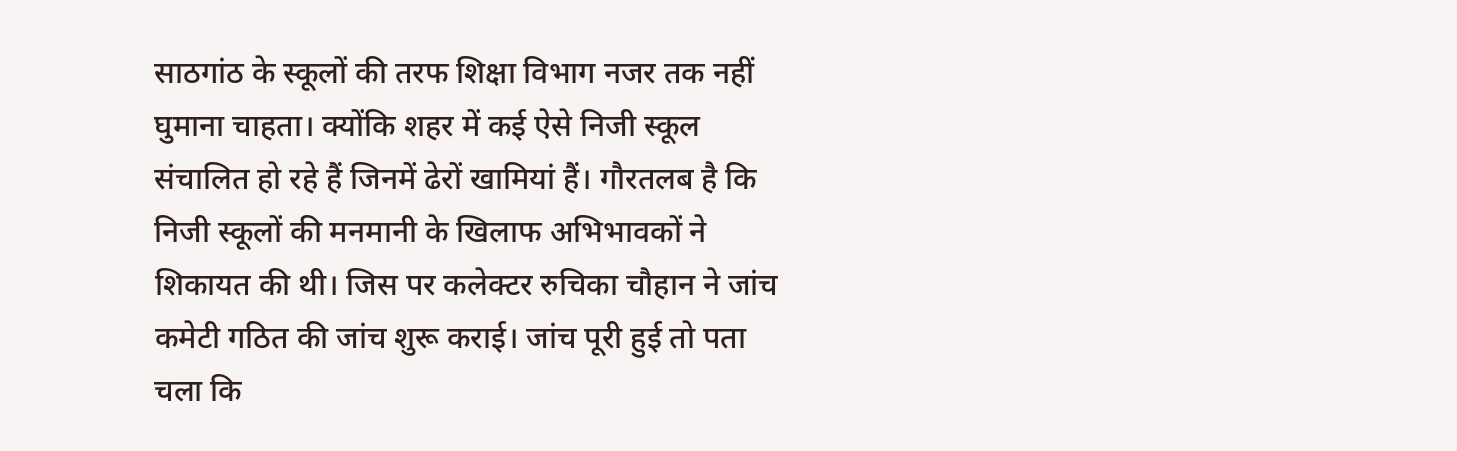साठगांठ के स्कूलों की तरफ शिक्षा विभाग नजर तक नहीं घुमाना चाहता। क्योंकि शहर में कई ऐसे निजी स्कूल संचालित हो रहे हैं जिनमें ढेरों खामियां हैं। गौरतलब है कि निजी स्कूलों की मनमानी के खिलाफ अभिभावकों ने शिकायत की थी। जिस पर कलेक्टर रुचिका चौहान ने जांच कमेटी गठित की जांच शुरू कराई। जांच पूरी हुई तो पता चला कि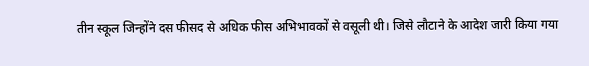तीन स्कूल जिन्होंने दस फीसद से अधिक फीस अभिभावकों से वसूली थी। जिसे लौटाने के आदेश जारी किया गया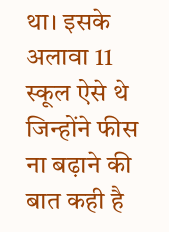था। इसके अलावा 11 स्कूल ऐसे थे जिन्होंने फीस ना बढ़ाने की बात कही है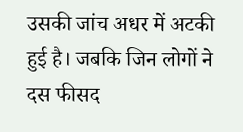उसकी जांच अधर में अटकी हुई है। जबकि जिन लोगों ने दस फीसद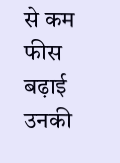से कम फीस बढ़ाई उनकी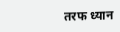तरफ ध्यान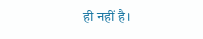ही नहीं है।